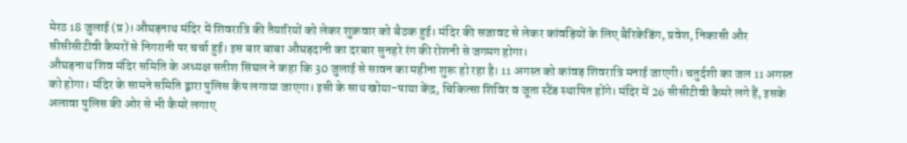मेरठ 18 जुलाई (प्र)।औघड़नाथ मंदिर में शिवरात्रि की तैयारियों को लेकर शुक्रवार को बैठक हुई। मंदिर की सजावट से लेकर कांवड़ियों के लिए बैरिकेडिंग, प्रवेश, निकासी और सीसीसीटीवी कैमरों से निगरानी पर चर्चा हुई। इस बार बाबा औघड़दानी का दरबार सुनहरे रंग की रोशनी से जगमग होगा।
औघड़नाथ शिव मंदिर समिति के अध्यक्ष सतीश सिंघल ने कहा कि 30 जुलाई से सावन का महीना शुरू हो रहा है। 11 अगस्त को कांवड़ शिवरात्रि मनाई जाएगी। चतुर्दशी का जल 11 अगस्त को होगा। मंदिर के सामने समिति द्वारा पुलिस कैंप लगाया जाएगा। इसी के साथ खोया-पाया केंद्र, चिकित्सा शिविर व जूता स्टैंड स्थापित होंगे। मंदिर में 26 सीसीटीवी कैमरे लगे हैं, इसके अलावा पुलिस की ओर से भी कैमरे लगाए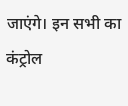जाएंगे। इन सभी का कंट्रोल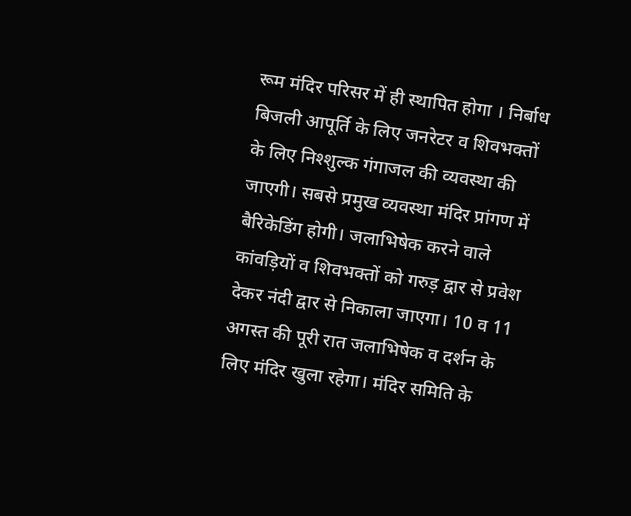रूम मंदिर परिसर में ही स्थापित होगा । निर्बाध बिजली आपूर्ति के लिए जनरेटर व शिवभक्तों के लिए निश्शुल्क गंगाजल की व्यवस्था की जाएगी। सबसे प्रमुख व्यवस्था मंदिर प्रांगण में बैरिकेडिंग होगी। जलाभिषेक करने वाले कांवड़ियों व शिवभक्तों को गरुड़ द्वार से प्रवेश देकर नंदी द्वार से निकाला जाएगा। 10 व 11 अगस्त की पूरी रात जलाभिषेक व दर्शन के लिए मंदिर खुला रहेगा। मंदिर समिति के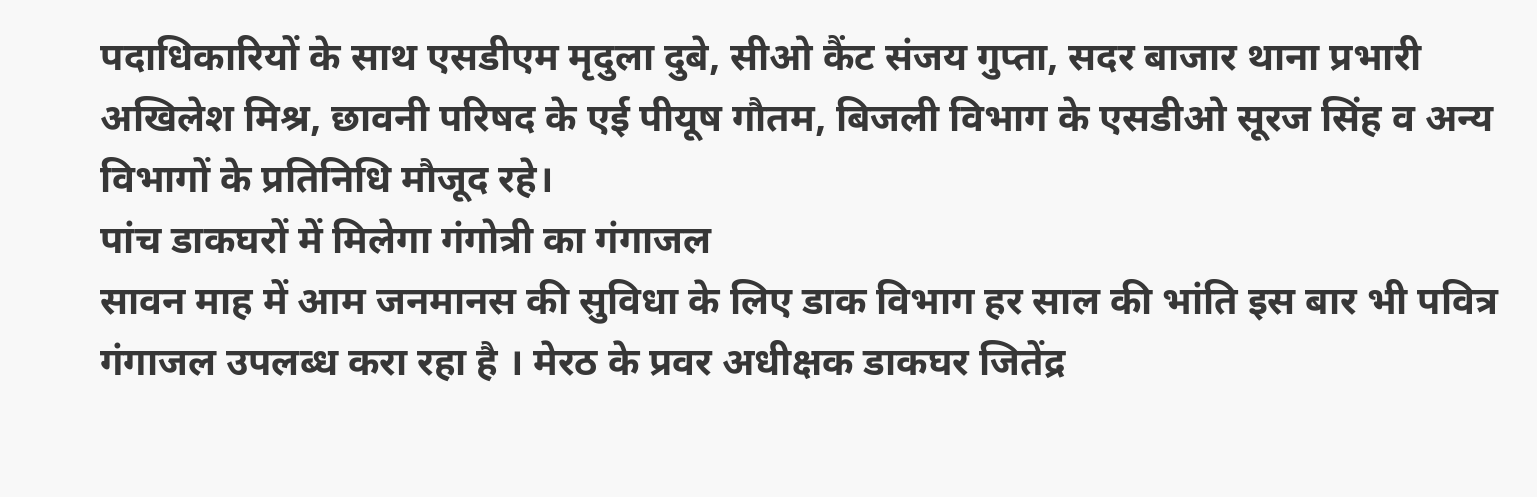पदाधिकारियों के साथ एसडीएम मृदुला दुबे, सीओ कैंट संजय गुप्ता, सदर बाजार थाना प्रभारी अखिलेश मिश्र, छावनी परिषद के एई पीयूष गौतम, बिजली विभाग के एसडीओ सूरज सिंह व अन्य विभागों के प्रतिनिधि मौजूद रहे।
पांच डाकघरों में मिलेगा गंगोत्री का गंगाजल
सावन माह में आम जनमानस की सुविधा के लिए डाक विभाग हर साल की भांति इस बार भी पवित्र गंगाजल उपलब्ध करा रहा है । मेरठ के प्रवर अधीक्षक डाकघर जितेंद्र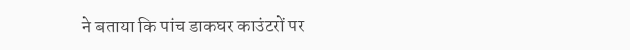ने बताया कि पांच डाकघर काउंटरों पर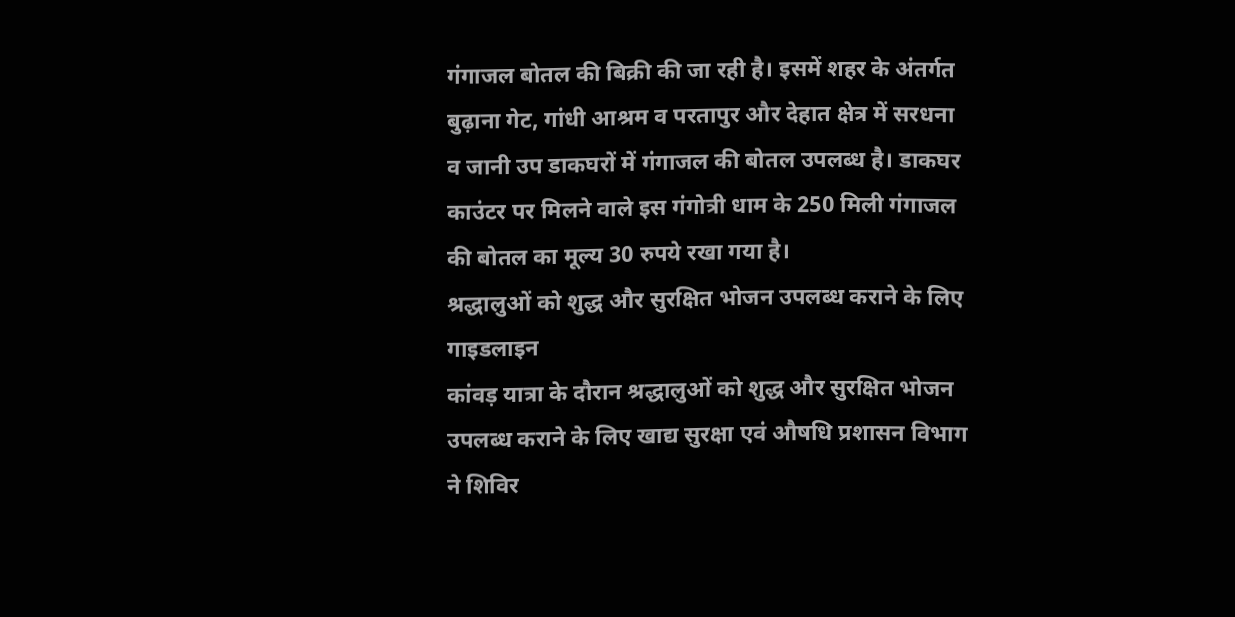गंगाजल बोतल की बिक्री की जा रही है। इसमें शहर के अंतर्गत बुढ़ाना गेट, गांधी आश्रम व परतापुर और देहात क्षेत्र में सरधना व जानी उप डाकघरों में गंगाजल की बोतल उपलब्ध है। डाकघर काउंटर पर मिलने वाले इस गंगोत्री धाम के 250 मिली गंगाजल की बोतल का मूल्य 30 रुपये रखा गया है।
श्रद्धालुओं को शुद्ध और सुरक्षित भोजन उपलब्ध कराने के लिए गाइडलाइन
कांवड़ यात्रा के दौरान श्रद्धालुओं को शुद्ध और सुरक्षित भोजन उपलब्ध कराने के लिए खाद्य सुरक्षा एवं औषधि प्रशासन विभाग ने शिविर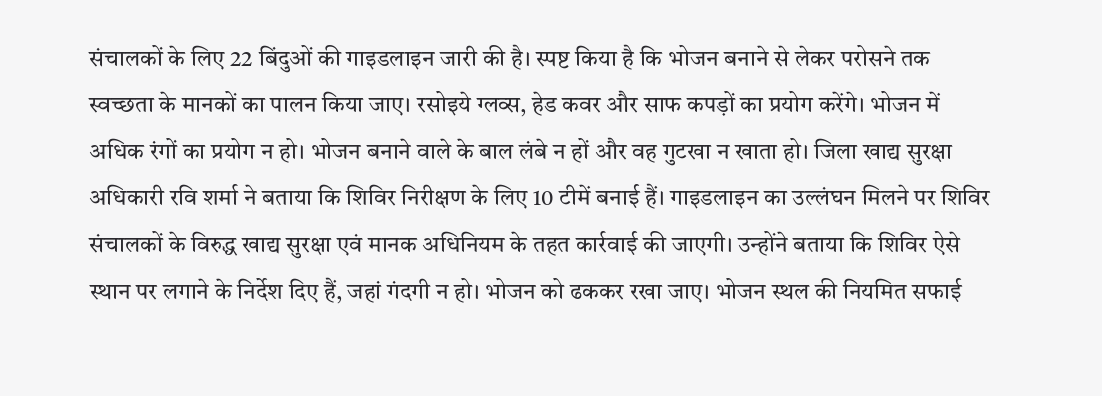संचालकों के लिए 22 बिंदुओं की गाइडलाइन जारी की है। स्पष्ट किया है कि भोजन बनाने से लेकर परोसने तक स्वच्छता के मानकों का पालन किया जाए। रसोइये ग्लव्स, हेड कवर और साफ कपड़ों का प्रयोग करेंगे। भोजन में अधिक रंगों का प्रयोग न हो। भोजन बनाने वाले के बाल लंबे न हों और वह गुटखा न खाता हो। जिला खाद्य सुरक्षा अधिकारी रवि शर्मा ने बताया कि शिविर निरीक्षण के लिए 10 टीमें बनाई हैं। गाइडलाइन का उल्लंघन मिलने पर शिविर संचालकों के विरुद्ध खाद्य सुरक्षा एवं मानक अधिनियम के तहत कार्रवाई की जाएगी। उन्होंने बताया कि शिविर ऐसे स्थान पर लगाने के निर्देश दिए हैं, जहां गंदगी न हो। भोजन को ढककर रखा जाए। भोजन स्थल की नियमित सफाई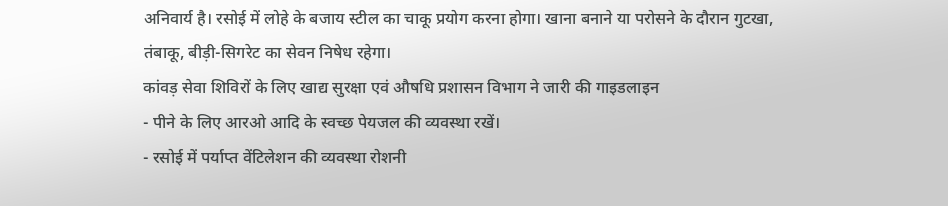अनिवार्य है। रसोई में लोहे के बजाय स्टील का चाकू प्रयोग करना होगा। खाना बनाने या परोसने के दौरान गुटखा, तंबाकू, बीड़ी-सिगरेट का सेवन निषेध रहेगा।
कांवड़ सेवा शिविरों के लिए खाद्य सुरक्षा एवं औषधि प्रशासन विभाग ने जारी की गाइडलाइन
- पीने के लिए आरओ आदि के स्वच्छ पेयजल की व्यवस्था रखें।
- रसोई में पर्याप्त वेंटिलेशन की व्यवस्था रोशनी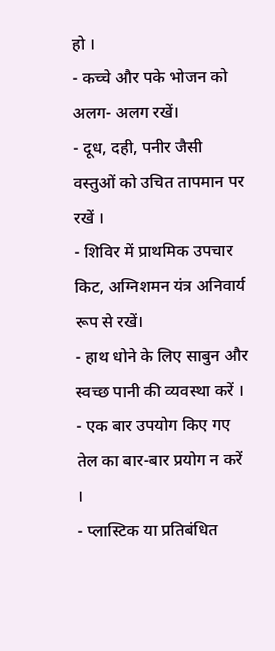हो ।
- कच्चे और पके भोजन को अलग- अलग रखें।
- दूध, दही, पनीर जैसी वस्तुओं को उचित तापमान पर रखें ।
- शिविर में प्राथमिक उपचार किट, अग्निशमन यंत्र अनिवार्य रूप से रखें।
- हाथ धोने के लिए साबुन और स्वच्छ पानी की व्यवस्था करें ।
- एक बार उपयोग किए गए तेल का बार-बार प्रयोग न करें ।
- प्लास्टिक या प्रतिबंधित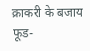क्राकरी के बजाय फूड-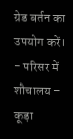ग्रेड बर्तन का उपयोग करें।
- परिसर में शौचालय – कूड़ा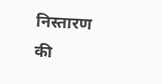निस्तारण की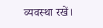व्यवस्था रखें।